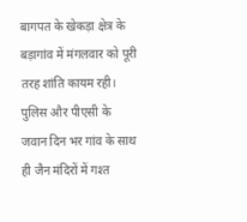बागपत के खेकड़ा क्षेत्र के बड़ागांव में मंगलवार को पूरी तरह शांति कायम रही। पुलिस और पीएसी के जवान दिन भर गांव के साथ ही जैन मंदिरों में गश्त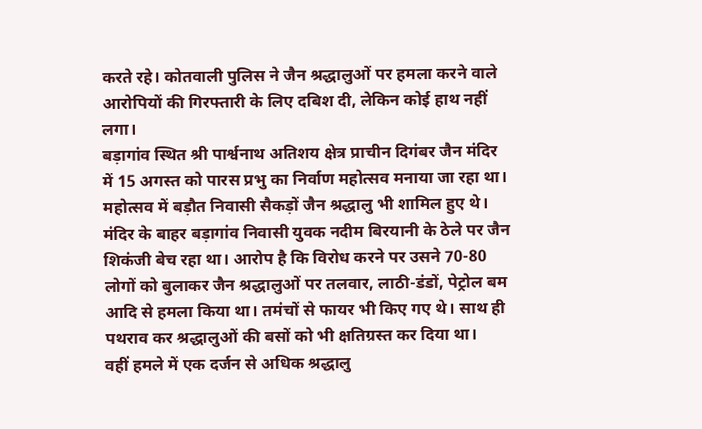करते रहे। कोतवाली पुलिस ने जैन श्रद्धालुओं पर हमला करने वाले आरोपियों की गिरफ्तारी के लिए दबिश दी, लेकिन कोई हाथ नहीं लगा।
बड़ागांव स्थित श्री पार्श्वनाथ अतिशय क्षेत्र प्राचीन दिगंबर जैन मंदिर में 15 अगस्त को पारस प्रभु का निर्वाण महोत्सव मनाया जा रहा था। महोत्सव में बड़ौत निवासी सैकड़ों जैन श्रद्धालु भी शामिल हुए थे। मंदिर के बाहर बड़ागांव निवासी युवक नदीम बिरयानी के ठेले पर जैन शिकंजी बेच रहा था। आरोप है कि विरोध करने पर उसने 70-80 लोगों को बुलाकर जैन श्रद्धालुओं पर तलवार, लाठी-डंडों, पेट्रोल बम आदि से हमला किया था। तमंचों से फायर भी किए गए थे। साथ ही पथराव कर श्रद्धालुओं की बसों को भी क्षतिग्रस्त कर दिया था।
वहीं हमले में एक दर्जन से अधिक श्रद्धालु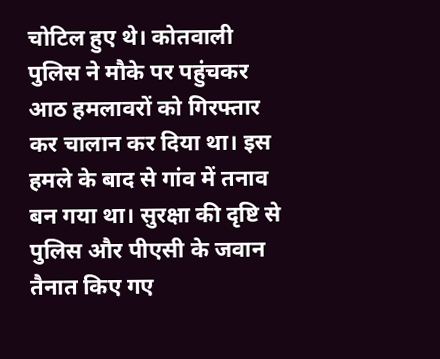चोटिल हुए थे। कोतवाली पुलिस ने मौके पर पहुंचकर आठ हमलावरों को गिरफ्तार कर चालान कर दिया था। इस हमले के बाद से गांव में तनाव बन गया था। सुरक्षा की दृष्टि से पुलिस और पीएसी के जवान तैनात किए गए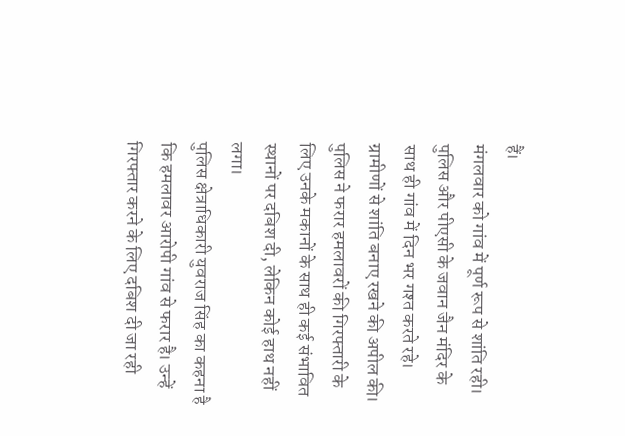हैं।
मंगलवार को गांव में पूर्ण रूप से शांति रही। पुलिस और पीएसी के जवान जैन मंदिर के साथ ही गांव में दिन भर गश्त करते रहे। ग्रामीणों से शांति बनाए रखने की अपील की। पुलिस ने फरार हमलावरों की गिरफ्तारी के लिए उनके मकानों के साथ ही कई संभावित स्थानों पर दबिश दी, लेकिन कोई हाथ नहीं लगा।
पुलिस क्षेत्राधिकारी युवराज सिंह का कहना है कि हमलावर आरोपी गांव से फरार है। उन्हें गिरफ्तार करने के लिए दबिश दी जा रही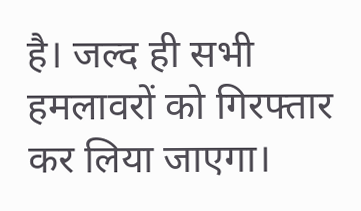है। जल्द ही सभी हमलावरों को गिरफ्तार कर लिया जाएगा।